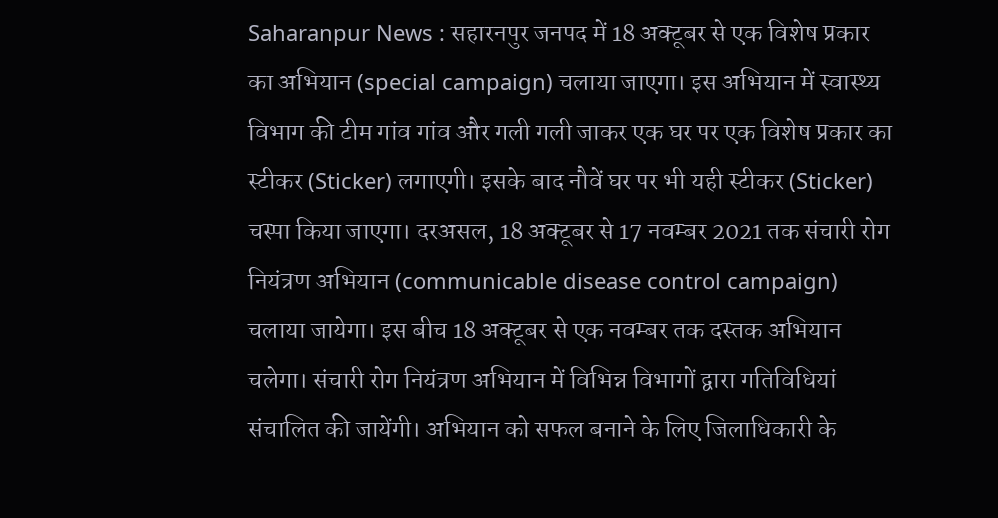Saharanpur News : सहारनपुर जनपद में 18 अक्टूबर से एक विशेष प्रकार का अभियान (special campaign) चलाया जाएगा। इस अभियान में स्वास्थ्य विभाग की टीम गांव गांव और गली गली जाकर एक घर पर एक विशेष प्रकार का स्टीकर (Sticker) लगाएगी। इसके बाद नौवें घर पर भी यही स्टीकर (Sticker) चस्पा किया जाएगा। दरअसल, 18 अक्टूबर से 17 नवम्बर 2021 तक संचारी रोग नियंत्रण अभियान (communicable disease control campaign) चलाया जायेगा। इस बीच 18 अक्टूबर से एक नवम्बर तक दस्तक अभियान चलेगा। संचारी रोग नियंत्रण अभियान में विभिन्न विभागों द्वारा गतिविधियां संचालित की जायेंगी। अभियान को सफल बनाने के लिए जिलाधिकारी के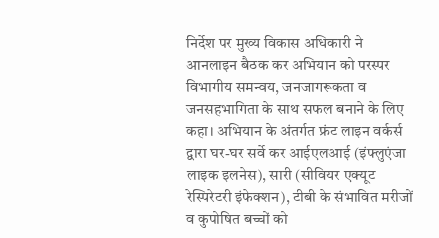निर्देश पर मुख्य विकास अधिकारी ने आनलाइन बैठक कर अभियान को परस्पर विभागीय समन्वय, जनजागरूकता व जनसहभागिता के साथ सफल बनाने के लिए कहा। अभियान के अंतर्गत फ्रंट लाइन वर्कर्स द्वारा घर-घर सर्वे कर आईएलआई (इंफ्लुएंजा लाइक इलनेस), सारी (सीवियर एक्यूट रेस्पिरेटरी इंफेक्शन), टीबी के संभावित मरीजों व कुपोषित बच्चों को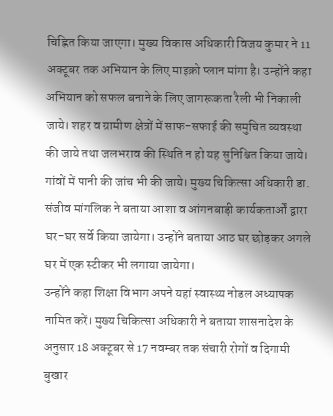चिह्नित किया जाएगा। मुख्य विकास अधिकारी विजय कुमार ने 11 अक्टूबर तक अभियान के लिए माइक्रो प्लान मांगा है। उन्होंने कहा अभियान को सफल बनाने के लिए जागरूकता रैली भी निकाली जाये। शहर व ग्रामीण क्षेत्रों में साफ-सफाई की समुचित व्यवस्था की जाये तथा जलभराव की स्थिति न हो यह सुनिश्चित किया जाये। गांवों में पानी की जांच भी की जाये। मुख्य चिकित्सा अधिकारी डा. संजीव मांगलिक ने बताया आशा व आंगनबाड़ी कार्यकतार्ओं द्वारा घर-घर सर्वे किया जायेगा। उन्होंने बताया आठ घर छोड़कर अगले घर में एक स्टीकर भी लगाया जायेगा।
उन्होंने कहा शिक्षा विभाग अपने यहां स्वास्थ्य नोडल अध्यापक नामित करें। मुख्य चिकित्सा अधिकारी ने बताया शासनादेश के अनुसार 18 अक्टूबर से 17 नवम्बर तक संचारी रोगों व दिगामी बुखार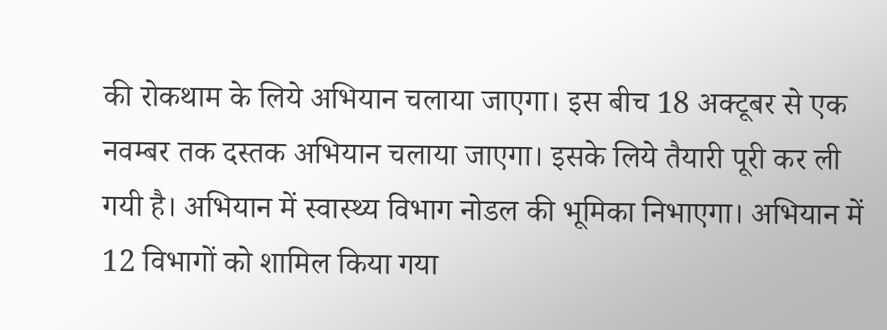की रोकथाम के लिये अभियान चलाया जाएगा। इस बीच 18 अक्टूबर से एक नवम्बर तक दस्तक अभियान चलाया जाएगा। इसके लिये तैयारी पूरी कर ली गयी है। अभियान में स्वास्थ्य विभाग नोडल की भूमिका निभाएगा। अभियान में 12 विभागों को शामिल किया गया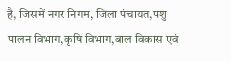है, जिसमें नगर निगम, जिला पंचायत,पशु पालन विभाग,कृषि विभाग,बाल विकास एवं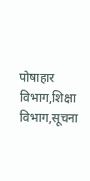पोषाहार विभाग,शिक्षा विभाग,सूचना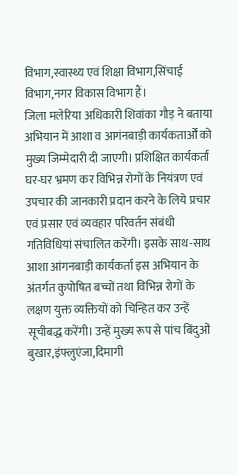विभाग,स्वास्थ्य एवं शिक्षा विभाग,सिंचाई विभाग,नगर विकास विभाग हैं।
जिला मलेरिया अधिकारी शिवांका गौड़ ने बताया अभियान में आशा व आगंनबाड़ी कार्यकतार्ओं को मुख्य जिम्मेदारी दी जाएगी। प्रशिक्षित कार्यकर्ता घर-घर भ्रमण कर विभिन्न रोगों के नियंत्रण एवं उपचार की जानकारी प्रदान करने के लिये प्रचार एवं प्रसार एवं व्यवहार परिवर्तन संबंधी गतिविधियां संचालित करेंगी। इसके साथ-साथ आशा आंगनबाड़ी कार्यकर्ता इस अभियान के अंतर्गत कुपोषित बच्चों तथा विभिन्न रोगों के लक्षण युक्त व्यक्तियों को चिन्हित कर उन्हें सूचीबद्ध करेंगी। उन्हें मुख्य रूप से पांच बिंदुओं बुखार,इंफ्लुएंजा,दिमागी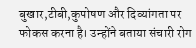बुखार,टीबी,कुपोषण और दिव्यांगता पर फोकस करना है। उन्होंने बताया संचारी रोग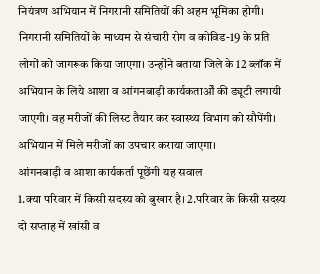नियंत्रण अभियान में निगरानी समितियों की अहम भूमिका होगी। निगरानी समितियों के माध्यम से संचारी रोग व कोविड-19 के प्रति लोगों को जागरूक किया जाएगा। उन्होंने बताया जिले के 12 ब्लॉक में अभियान के लिये आशा व आंगनबाड़ी कार्यकतार्ओं की ड्यूटी लगायी जाएगी। वह मरीजों की लिस्ट तैयार कर स्वास्थ्य विभाग को सौपेंगी। अभियान में मिले मरीजों का उपचार कराया जाएगा।
आंगनबाड़ी व आशा कार्यकर्ता पूछेंगी यह सवाल
1.क्या परिवार में किसी सदस्य को बुखार है। 2.परिवार के किसी सदस्य दो सप्ताह में खांसी व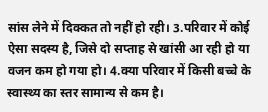सांस लेने में दिक्कत तो नहीं हो रही। 3.परिवार में कोई ऐसा सदस्य है, जिसे दो सप्ताह से खांसी आ रही हो या वजन कम हो गया हो। 4.क्या परिवार में किसी बच्चे के स्वास्थ्य का स्तर सामान्य से कम है।